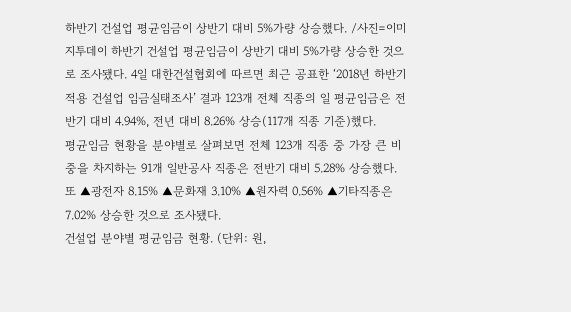하반기 건설업 평균임금이 상반기 대비 5%가량 상승했다. /사진=이미지투데이 하반기 건설업 평균임금이 상반기 대비 5%가량 상승한 것으로 조사됐다. 4일 대한건설협회에 따르면 최근 공표한 ‘2018년 하반기 적용 건설업 임금실태조사’ 결과 123개 전체 직종의 일 평균임금은 전반기 대비 4.94%, 전년 대비 8.26% 상승(117개 직종 기준)했다.
평균임금 현황을 분야별로 살펴보면 전체 123개 직종 중 가장 큰 비중을 차지하는 91개 일반공사 직종은 전반기 대비 5.28% 상승했다. 또 ▲광전자 8.15% ▲문화재 3.10% ▲원자력 0.56% ▲기타직종은 7.02% 상승한 것으로 조사됐다.
건설업 분야별 평균임금 현황. (단위: 원,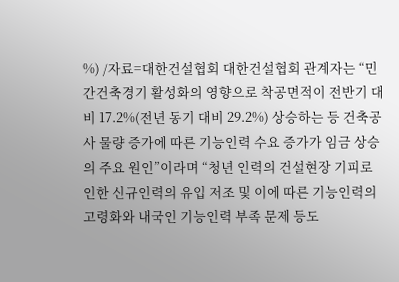%) /자료=대한건설협회 대한건설협회 관계자는 “민간건축경기 활성화의 영향으로 착공면적이 전반기 대비 17.2%(전년 동기 대비 29.2%) 상승하는 등 건축공사 물량 증가에 따른 기능인력 수요 증가가 임금 상승의 주요 원인”이라며 “청년 인력의 건설현장 기피로 인한 신규인력의 유입 저조 및 이에 따른 기능인력의 고령화와 내국인 기능인력 부족 문제 등도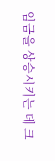임금을 상승시키는 데 크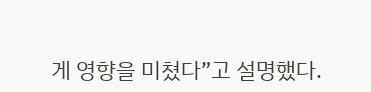게 영향을 미쳤다”고 설명했다.